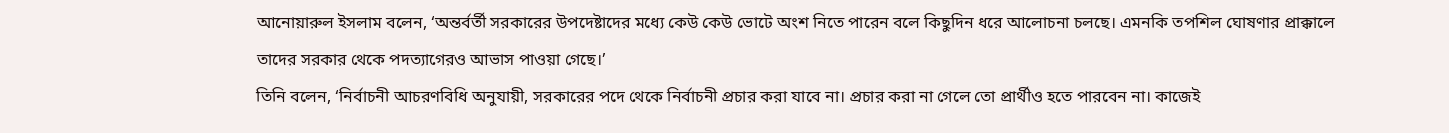আনোয়ারুল ইসলাম বলেন, ‘অন্তর্বর্তী সরকারের উপদেষ্টাদের মধ্যে কেউ কেউ ভোটে অংশ নিতে পারেন বলে কিছুদিন ধরে আলোচনা চলছে। এমনকি তপশিল ঘোষণার প্রাক্কালে তাদের সরকার থেকে পদত্যাগেরও আভাস পাওয়া গেছে।’
তিনি বলেন, ‘নির্বাচনী আচরণবিধি অনুযায়ী, সরকারের পদে থেকে নির্বাচনী প্রচার করা যাবে না। প্রচার করা না গেলে তো প্রার্থীও হতে পারবেন না। কাজেই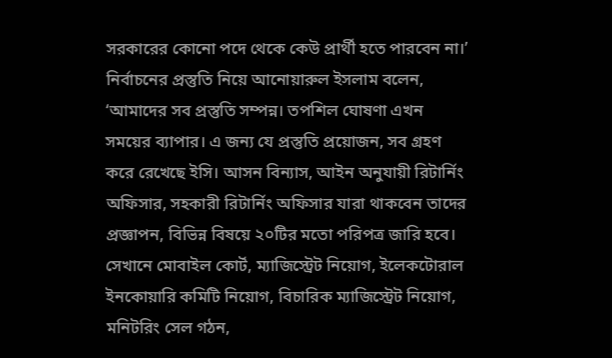সরকারের কোনো পদে থেকে কেউ প্রার্থী হতে পারবেন না।’
নির্বাচনের প্রস্তুতি নিয়ে আনোয়ারুল ইসলাম বলেন, ‘আমাদের সব প্রস্তুতি সম্পন্ন। তপশিল ঘোষণা এখন সময়ের ব্যাপার। এ জন্য যে প্রস্তুতি প্রয়োজন, সব গ্রহণ করে রেখেছে ইসি। আসন বিন্যাস, আইন অনুযায়ী রিটার্নিং অফিসার, সহকারী রিটার্নিং অফিসার যারা থাকবেন তাদের প্রজ্ঞাপন, বিভিন্ন বিষয়ে ২০টির মতো পরিপত্র জারি হবে। সেখানে মোবাইল কোর্ট, ম্যাজিস্ট্রেট নিয়োগ, ইলেকটোরাল ইনকোয়ারি কমিটি নিয়োগ, বিচারিক ম্যাজিস্ট্রেট নিয়োগ, মনিটরিং সেল গঠন,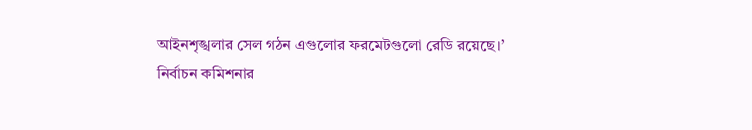আইনশৃঙ্খলার সেল গঠন এগুলোর ফরমেটগুলো রেডি রয়েছে।’
নির্বাচন কমিশনার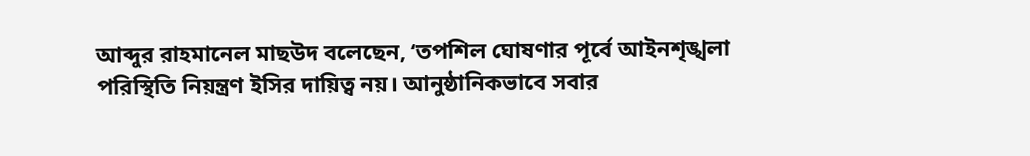আব্দুর রাহমানেল মাছউদ বলেছেন, ‘তপশিল ঘোষণার পূর্বে আইনশৃঙ্খলা পরিস্থিতি নিয়ন্ত্রণ ইসির দায়িত্ব নয়। আনুষ্ঠানিকভাবে সবার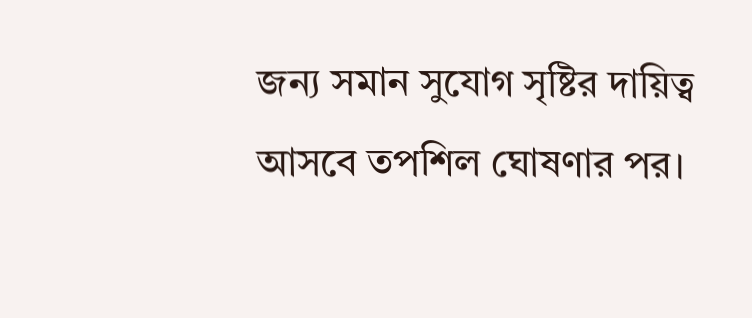জন্য সমান সুযোগ সৃষ্টির দায়িত্ব আসবে তপশিল ঘোষণার পর।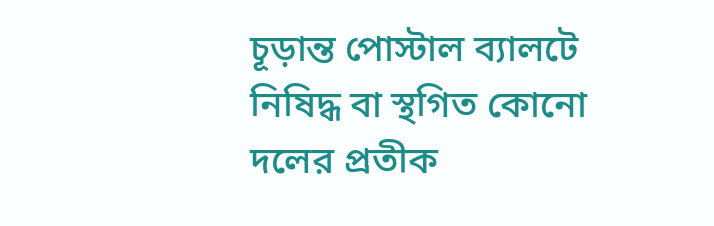চূড়ান্ত পোস্টাল ব্যালটে নিষিদ্ধ বা স্থগিত কোনো দলের প্রতীক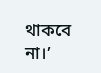থাকবে না।’